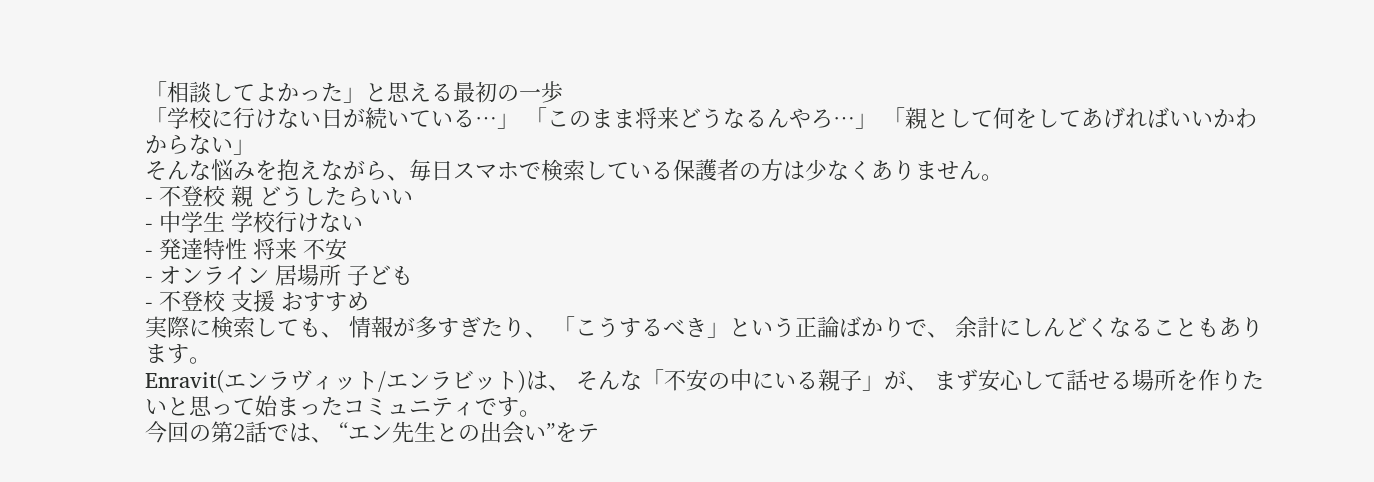「相談してよかった」と思える最初の一歩
「学校に行けない日が続いている…」 「このまま将来どうなるんやろ…」 「親として何をしてあげればいいかわからない」
そんな悩みを抱えながら、毎日スマホで検索している保護者の方は少なくありません。
- 不登校 親 どうしたらいい
- 中学生 学校行けない
- 発達特性 将来 不安
- オンライン 居場所 子ども
- 不登校 支援 おすすめ
実際に検索しても、 情報が多すぎたり、 「こうするべき」という正論ばかりで、 余計にしんどくなることもあります。
Enravit(エンラヴィット/エンラビット)は、 そんな「不安の中にいる親子」が、 まず安心して話せる場所を作りたいと思って始まったコミュニティです。
今回の第2話では、 “エン先生との出会い”をテ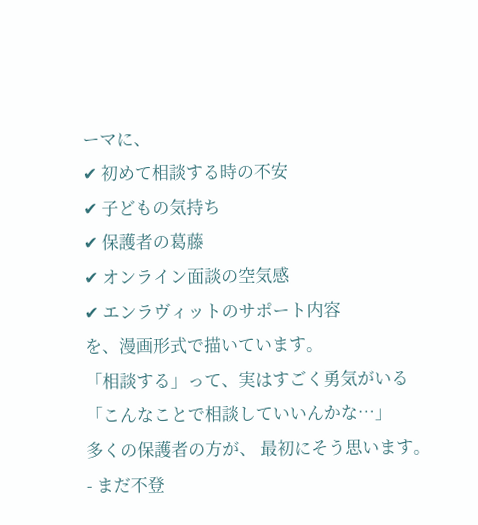ーマに、
✔ 初めて相談する時の不安
✔ 子どもの気持ち
✔ 保護者の葛藤
✔ オンライン面談の空気感
✔ エンラヴィットのサポート内容
を、漫画形式で描いています。
「相談する」って、実はすごく勇気がいる
「こんなことで相談していいんかな…」
多くの保護者の方が、 最初にそう思います。
- まだ不登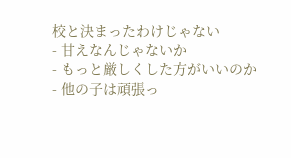校と決まったわけじゃない
- 甘えなんじゃないか
- もっと厳しくした方がいいのか
- 他の子は頑張っ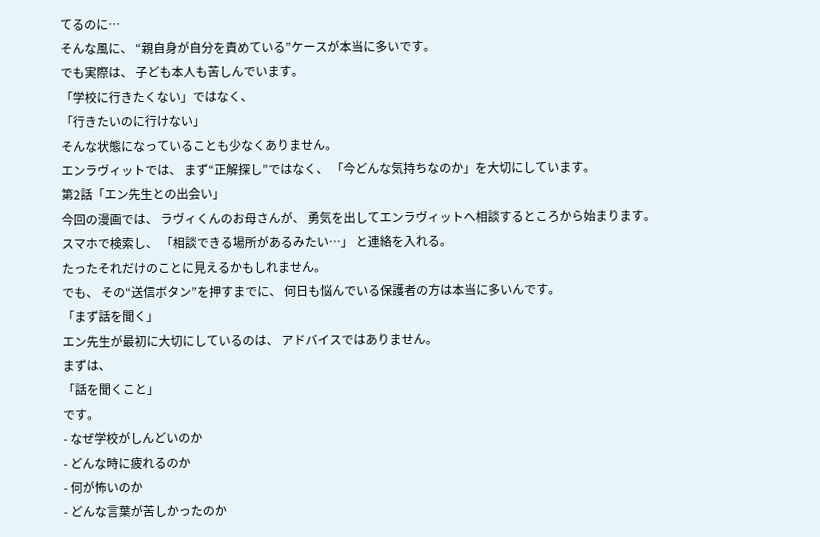てるのに…
そんな風に、 “親自身が自分を責めている”ケースが本当に多いです。
でも実際は、 子ども本人も苦しんでいます。
「学校に行きたくない」ではなく、
「行きたいのに行けない」
そんな状態になっていることも少なくありません。
エンラヴィットでは、 まず“正解探し”ではなく、 「今どんな気持ちなのか」を大切にしています。
第2話「エン先生との出会い」
今回の漫画では、 ラヴィくんのお母さんが、 勇気を出してエンラヴィットへ相談するところから始まります。
スマホで検索し、 「相談できる場所があるみたい…」 と連絡を入れる。
たったそれだけのことに見えるかもしれません。
でも、 その“送信ボタン”を押すまでに、 何日も悩んでいる保護者の方は本当に多いんです。
「まず話を聞く」
エン先生が最初に大切にしているのは、 アドバイスではありません。
まずは、
「話を聞くこと」
です。
- なぜ学校がしんどいのか
- どんな時に疲れるのか
- 何が怖いのか
- どんな言葉が苦しかったのか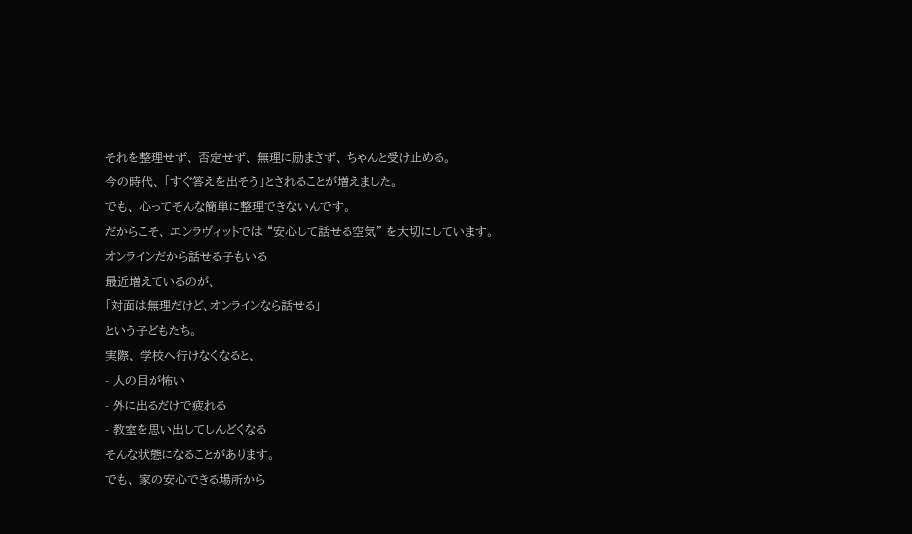それを整理せず、 否定せず、 無理に励まさず、 ちゃんと受け止める。
今の時代、 「すぐ答えを出そう」とされることが増えました。
でも、 心ってそんな簡単に整理できないんです。
だからこそ、 エンラヴィットでは “安心して話せる空気” を大切にしています。
オンラインだから話せる子もいる
最近増えているのが、
「対面は無理だけど、オンラインなら話せる」
という子どもたち。
実際、 学校へ行けなくなると、
- 人の目が怖い
- 外に出るだけで疲れる
- 教室を思い出してしんどくなる
そんな状態になることがあります。
でも、 家の安心できる場所から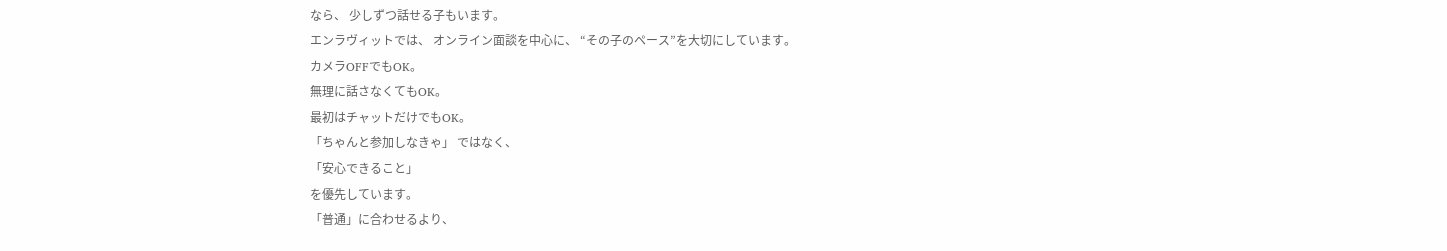なら、 少しずつ話せる子もいます。
エンラヴィットでは、 オンライン面談を中心に、 “その子のペース”を大切にしています。
カメラOFFでもOK。
無理に話さなくてもOK。
最初はチャットだけでもOK。
「ちゃんと参加しなきゃ」 ではなく、
「安心できること」
を優先しています。
「普通」に合わせるより、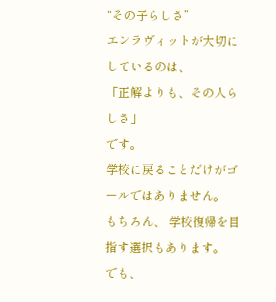“その子らしさ”
エンラヴィットが大切にしているのは、
「正解よりも、その人らしさ」
です。
学校に戻ることだけがゴールではありません。
もちろん、 学校復帰を目指す選択もあります。
でも、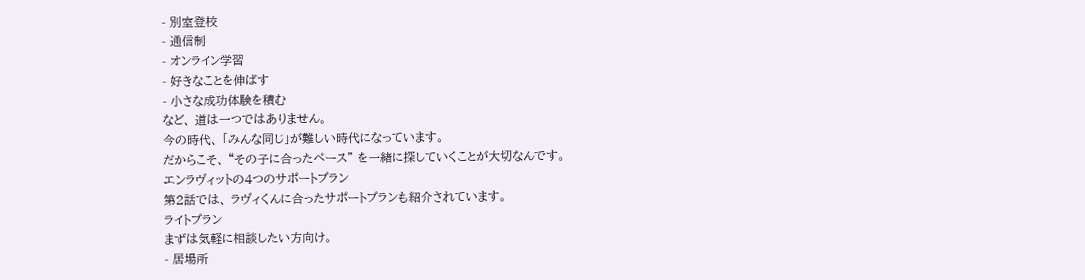- 別室登校
- 通信制
- オンライン学習
- 好きなことを伸ばす
- 小さな成功体験を積む
など、 道は一つではありません。
今の時代、 「みんな同じ」が難しい時代になっています。
だからこそ、 “その子に合ったペース” を一緒に探していくことが大切なんです。
エンラヴィットの4つのサポートプラン
第2話では、 ラヴィくんに合ったサポートプランも紹介されています。
ライトプラン
まずは気軽に相談したい方向け。
- 居場所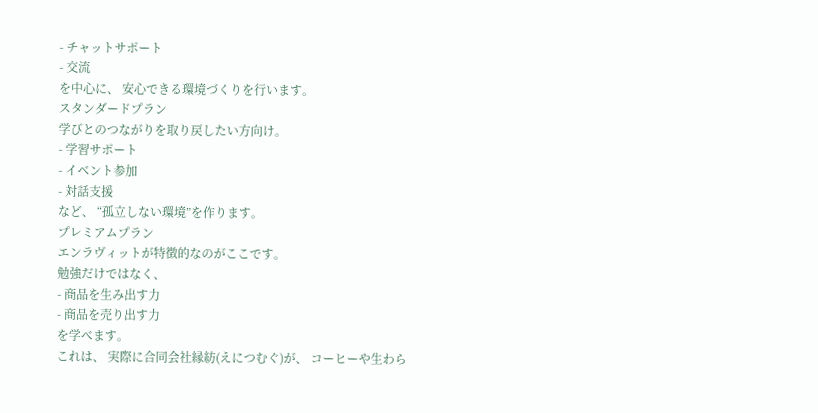- チャットサポート
- 交流
を中心に、 安心できる環境づくりを行います。
スタンダードプラン
学びとのつながりを取り戻したい方向け。
- 学習サポート
- イベント参加
- 対話支援
など、 “孤立しない環境”を作ります。
プレミアムプラン
エンラヴィットが特徴的なのがここです。
勉強だけではなく、
- 商品を生み出す力
- 商品を売り出す力
を学べます。
これは、 実際に合同会社縁紡(えにつむぐ)が、 コーヒーや生わら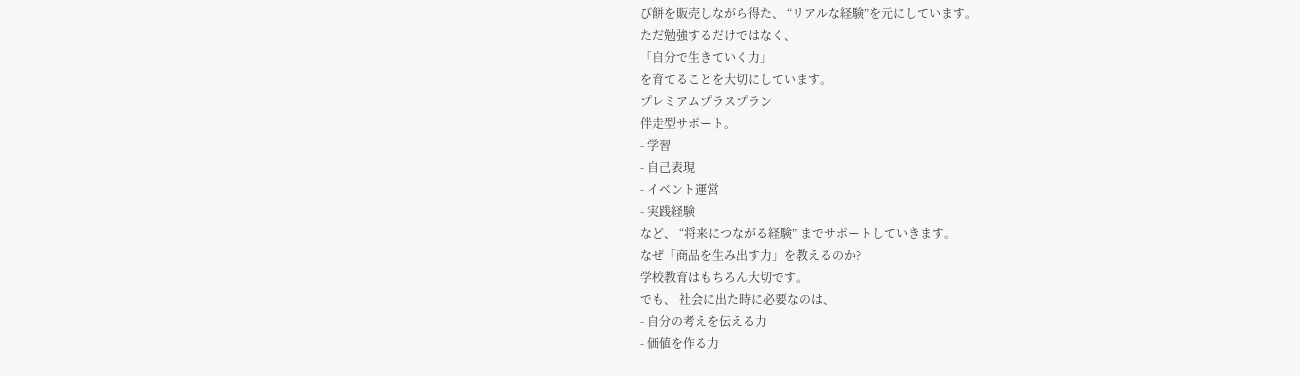び餅を販売しながら得た、 “リアルな経験”を元にしています。
ただ勉強するだけではなく、
「自分で生きていく力」
を育てることを大切にしています。
プレミアムプラスプラン
伴走型サポート。
- 学習
- 自己表現
- イベント運営
- 実践経験
など、 “将来につながる経験” までサポートしていきます。
なぜ「商品を生み出す力」を教えるのか?
学校教育はもちろん大切です。
でも、 社会に出た時に必要なのは、
- 自分の考えを伝える力
- 価値を作る力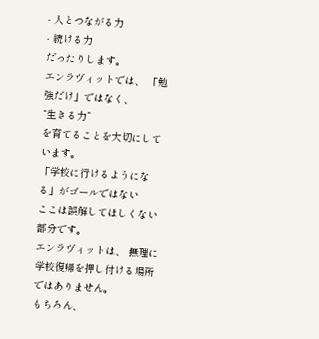- 人とつながる力
- 続ける力
だったりします。
エンラヴィットでは、 「勉強だけ」ではなく、
“生きる力”
を育てることを大切にしています。
「学校に行けるようになる」がゴールではない
ここは誤解してほしくない部分です。
エンラヴィットは、 無理に学校復帰を押し付ける場所ではありません。
もちろん、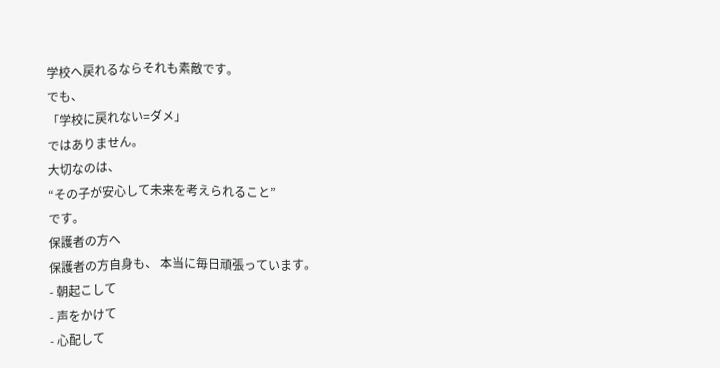学校へ戻れるならそれも素敵です。
でも、
「学校に戻れない=ダメ」
ではありません。
大切なのは、
“その子が安心して未来を考えられること”
です。
保護者の方へ
保護者の方自身も、 本当に毎日頑張っています。
- 朝起こして
- 声をかけて
- 心配して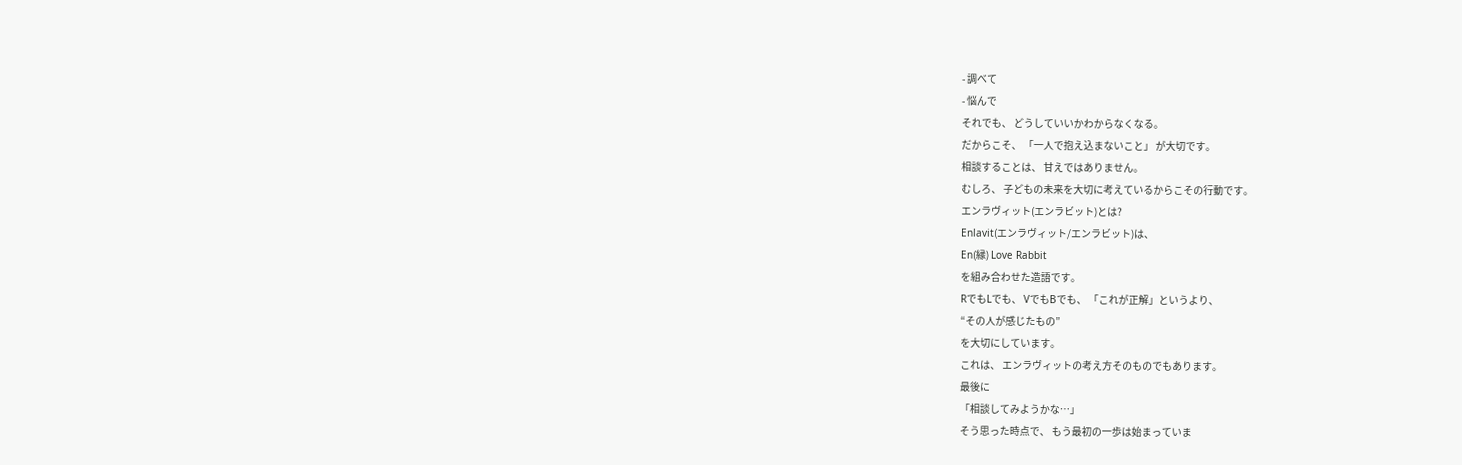- 調べて
- 悩んで
それでも、 どうしていいかわからなくなる。
だからこそ、 「一人で抱え込まないこと」 が大切です。
相談することは、 甘えではありません。
むしろ、 子どもの未来を大切に考えているからこその行動です。
エンラヴィット(エンラビット)とは?
Enlavit(エンラヴィット/エンラビット)は、
En(縁) Love Rabbit
を組み合わせた造語です。
RでもLでも、 VでもBでも、 「これが正解」というより、
“その人が感じたもの”
を大切にしています。
これは、 エンラヴィットの考え方そのものでもあります。
最後に
「相談してみようかな…」
そう思った時点で、 もう最初の一歩は始まっていま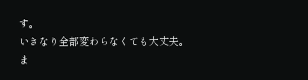す。
いきなり全部変わらなくても大丈夫。
ま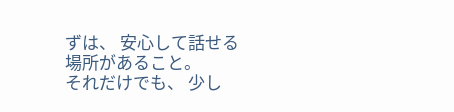ずは、 安心して話せる場所があること。
それだけでも、 少し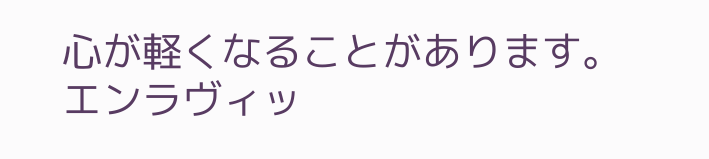心が軽くなることがあります。
エンラヴィッ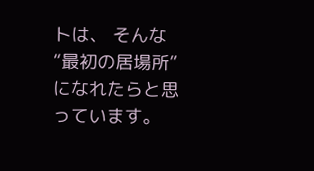トは、 そんな“最初の居場所”になれたらと思っています。